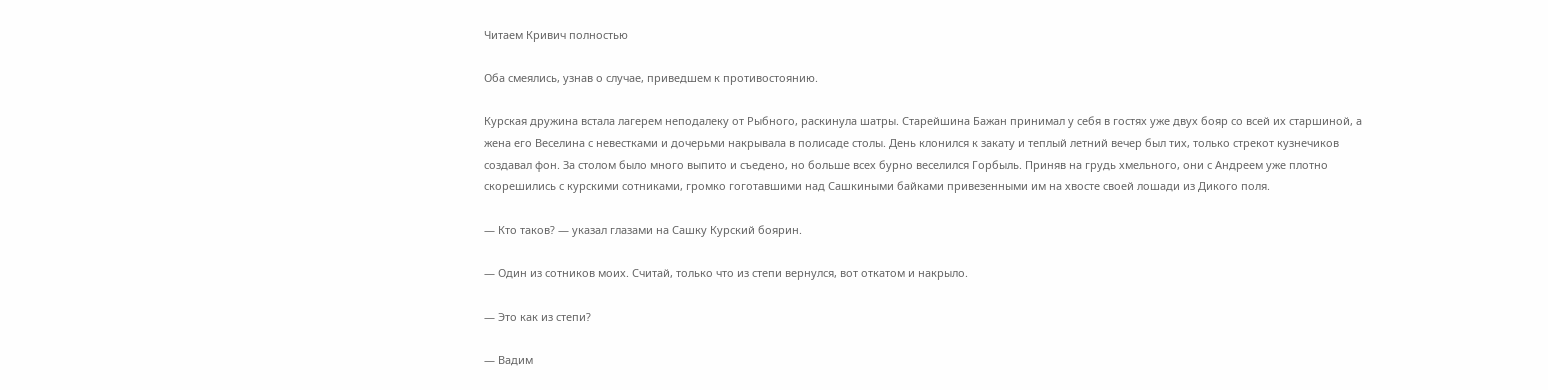Читаем Кривич полностью

Оба смеялись, узнав о случае, приведшем к противостоянию.

Курская дружина встала лагерем неподалеку от Рыбного, раскинула шатры. Старейшина Бажан принимал у себя в гостях уже двух бояр со всей их старшиной, а жена его Веселина с невестками и дочерьми накрывала в полисаде столы. День клонился к закату и теплый летний вечер был тих, только стрекот кузнечиков создавал фон. За столом было много выпито и съедено, но больше всех бурно веселился Горбыль. Приняв на грудь хмельного, они с Андреем уже плотно скорешились с курскими сотниками, громко гоготавшими над Сашкиными байками привезенными им на хвосте своей лошади из Дикого поля.

— Кто таков? — указал глазами на Сашку Курский боярин.

— Один из сотников моих. Считай, только что из степи вернулся, вот откатом и накрыло.

— Это как из степи?

— Вадим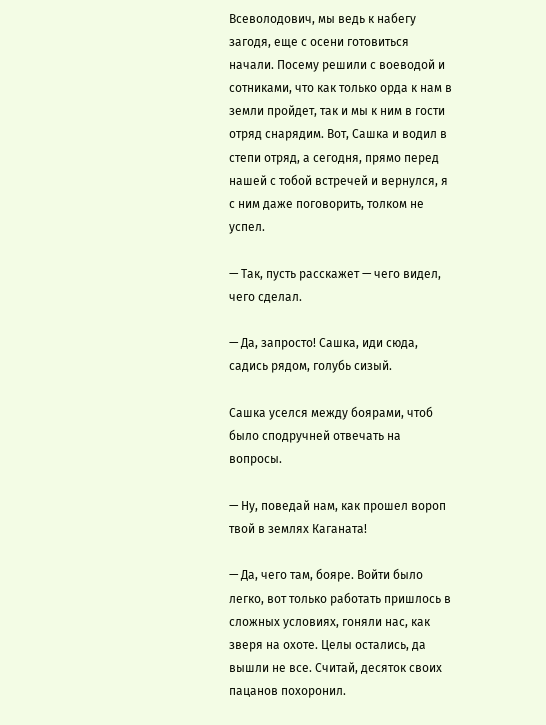Всеволодович, мы ведь к набегу загодя, еще с осени готовиться начали. Посему решили с воеводой и сотниками, что как только орда к нам в земли пройдет, так и мы к ним в гости отряд снарядим. Вот, Сашка и водил в степи отряд, а сегодня, прямо перед нашей с тобой встречей и вернулся, я с ним даже поговорить, толком не успел.

— Так, пусть расскажет — чего видел, чего сделал.

— Да, запросто! Сашка, иди сюда, садись рядом, голубь сизый.

Сашка уселся между боярами, чтоб было сподручней отвечать на вопросы.

— Ну, поведай нам, как прошел вороп твой в землях Каганата!

— Да, чего там, бояре. Войти было легко, вот только работать пришлось в сложных условиях, гоняли нас, как зверя на охоте. Целы остались, да вышли не все. Считай, десяток своих пацанов похоронил.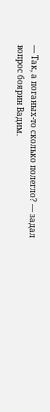— Так, а поганых-то сколько полегло? — задал вопрос боярин Вадим.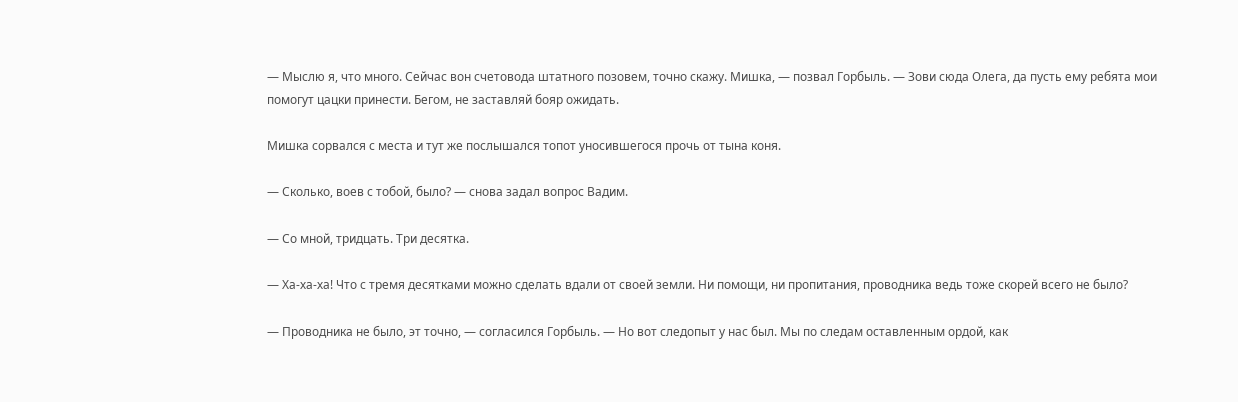— Мыслю я, что много. Сейчас вон счетовода штатного позовем, точно скажу. Мишка, — позвал Горбыль. — Зови сюда Олега, да пусть ему ребята мои помогут цацки принести. Бегом, не заставляй бояр ожидать.

Мишка сорвался с места и тут же послышался топот уносившегося прочь от тына коня.

— Сколько, воев с тобой, было? — снова задал вопрос Вадим.

— Со мной, тридцать. Три десятка.

— Ха-ха-ха! Что с тремя десятками можно сделать вдали от своей земли. Ни помощи, ни пропитания, проводника ведь тоже скорей всего не было?

— Проводника не было, эт точно, — согласился Горбыль. — Но вот следопыт у нас был. Мы по следам оставленным ордой, как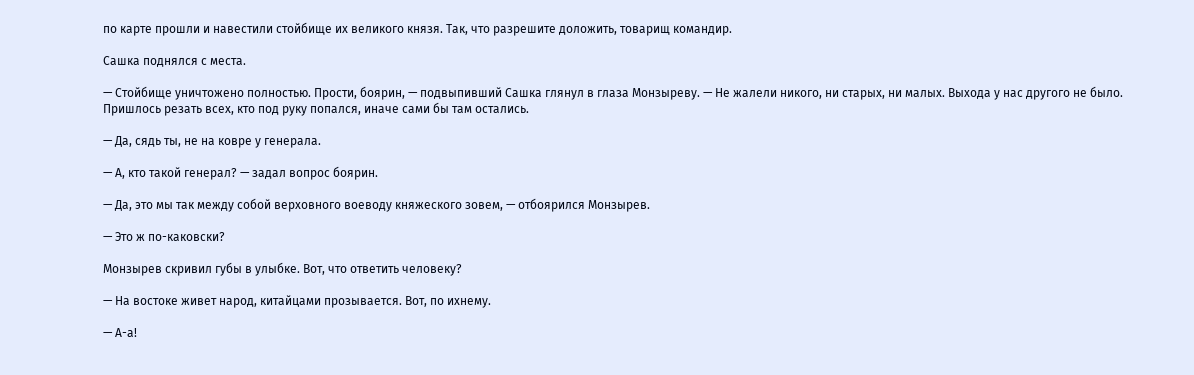по карте прошли и навестили стойбище их великого князя. Так, что разрешите доложить, товарищ командир.

Сашка поднялся с места.

— Стойбище уничтожено полностью. Прости, боярин, — подвыпивший Сашка глянул в глаза Монзыреву. — Не жалели никого, ни старых, ни малых. Выхода у нас другого не было. Пришлось резать всех, кто под руку попался, иначе сами бы там остались.

— Да, сядь ты, не на ковре у генерала.

— А, кто такой генерал? — задал вопрос боярин.

— Да, это мы так между собой верховного воеводу княжеского зовем, — отбоярился Монзырев.

— Это ж по-каковски?

Монзырев скривил губы в улыбке. Вот, что ответить человеку?

— На востоке живет народ, китайцами прозывается. Вот, по ихнему.

— А-а!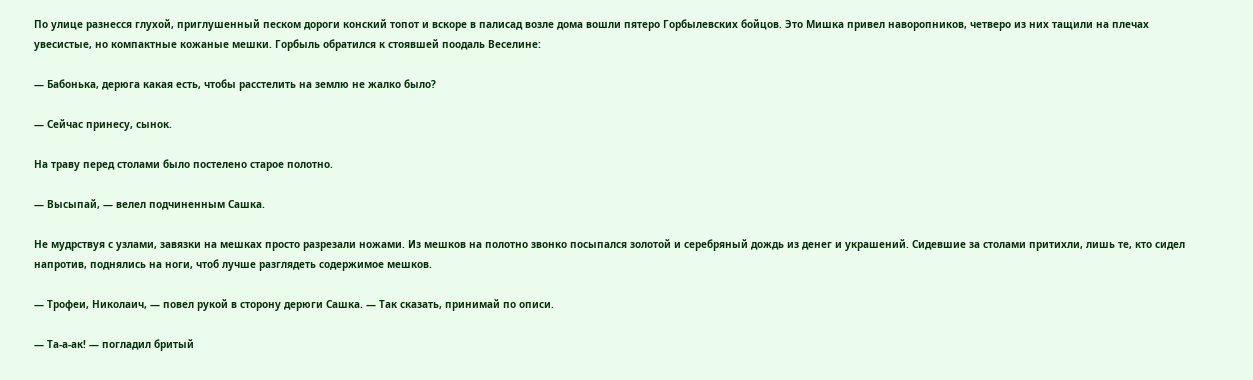По улице разнесся глухой, приглушенный песком дороги конский топот и вскоре в палисад возле дома вошли пятеро Горбылевских бойцов. Это Мишка привел наворопников, четверо из них тащили на плечах увесистые, но компактные кожаные мешки. Горбыль обратился к стоявшей поодаль Веселине:

— Бабонька, дерюга какая есть, чтобы расстелить на землю не жалко было?

— Сейчас принесу, сынок.

На траву перед столами было постелено старое полотно.

— Высыпай, — велел подчиненным Сашка.

Не мудрствуя с узлами, завязки на мешках просто разрезали ножами. Из мешков на полотно звонко посыпался золотой и серебряный дождь из денег и украшений. Сидевшие за столами притихли, лишь те, кто сидел напротив, поднялись на ноги, чтоб лучше разглядеть содержимое мешков.

— Трофеи, Николаич, — повел рукой в сторону дерюги Сашка. — Так сказать, принимай по описи.

— Та-а-ак! — погладил бритый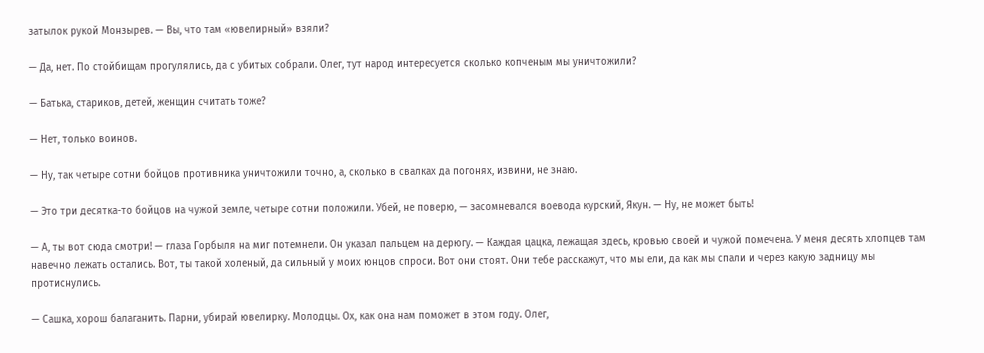затылок рукой Монзырев. — Вы, что там «ювелирный» взяли?

— Да, нет. По стойбищам прогулялись, да с убитых собрали. Олег, тут народ интересуется сколько копченым мы уничтожили?

— Батька, стариков, детей, женщин считать тоже?

— Нет, только воинов.

— Ну, так четыре сотни бойцов противника уничтожили точно, а, сколько в свалках да погонях, извини, не знаю.

— Это три десятка-то бойцов на чужой земле, четыре сотни положили. Убей, не поверю, — засомневался воевода курский, Якун. — Ну, не может быть!

— А, ты вот сюда смотри! — глаза Горбыля на миг потемнели. Он указал пальцем на дерюгу. — Каждая цацка, лежащая здесь, кровью своей и чужой помечена. У меня десять хлопцев там навечно лежать остались. Вот, ты такой холеный, да сильный у моих юнцов спроси. Вот они стоят. Они тебе расскажут, что мы ели, да как мы спали и через какую задницу мы протиснулись.

— Сашка, хорош балаганить. Парни, убирай ювелирку. Молодцы. Ох, как она нам поможет в этом году. Олег,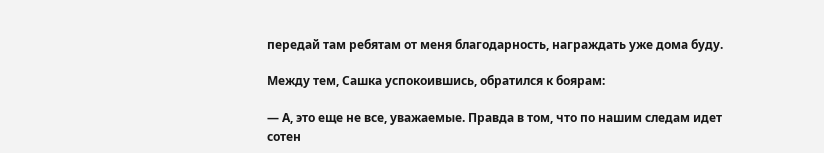передай там ребятам от меня благодарность, награждать уже дома буду.

Между тем, Сашка успокоившись, обратился к боярам:

— А, это еще не все, уважаемые. Правда в том, что по нашим следам идет сотен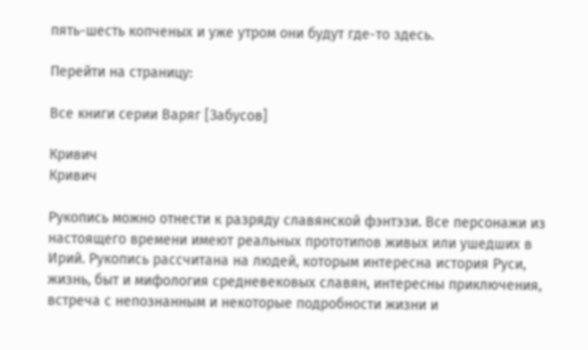пять-шесть копченых и уже утром они будут где-то здесь.

Перейти на страницу:

Все книги серии Варяг [Забусов]

Кривич
Кривич

Рукопись можно отнести к разряду славянской фэнтэзи. Все персонажи из настоящего времени имеют реальных прототипов живых или ушедших в Ирий. Рукопись рассчитана на людей, которым интересна история Руси, жизнь, быт и мифология средневековых славян, интересны приключения, встреча с непознанным и некоторые подробности жизни и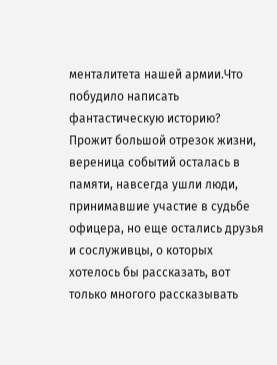менталитета нашей армии.Что побудило написать фантастическую историю? Прожит большой отрезок жизни, вереница событий осталась в памяти, навсегда ушли люди, принимавшие участие в судьбе офицера, но еще остались друзья и сослуживцы, о которых хотелось бы рассказать, вот только многого рассказывать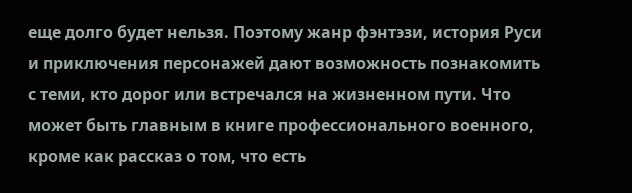еще долго будет нельзя. Поэтому жанр фэнтэзи, история Руси и приключения персонажей дают возможность познакомить с теми, кто дорог или встречался на жизненном пути. Что может быть главным в книге профессионального военного, кроме как рассказ о том, что есть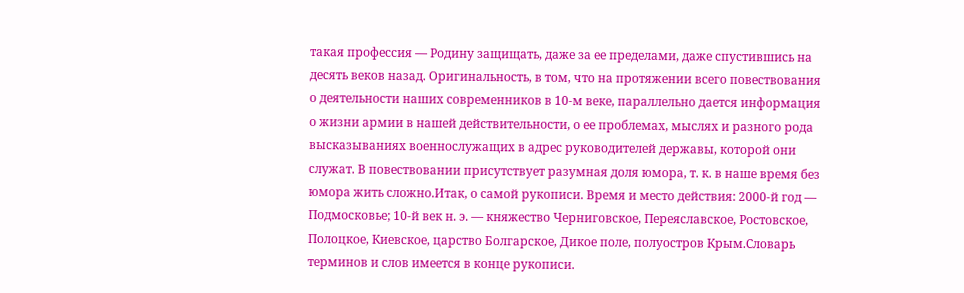такая профессия — Родину защищать, даже за ее пределами, даже спустившись на десять веков назад. Оригинальность, в том, что на протяжении всего повествования о деятельности наших современников в 10-м веке, параллельно дается информация о жизни армии в нашей действительности, о ее проблемах, мыслях и разного рода высказываниях военнослужащих в адрес руководителей державы, которой они служат. В повествовании присутствует разумная доля юмора, т. к. в наше время без юмора жить сложно.Итак, о самой рукописи. Время и место действия: 2000-й год — Подмосковье; 10-й век н. э. — княжество Черниговское, Переяславское, Ростовское, Полоцкое, Киевское, царство Болгарское, Дикое поле, полуостров Крым.Словарь терминов и слов имеется в конце рукописи.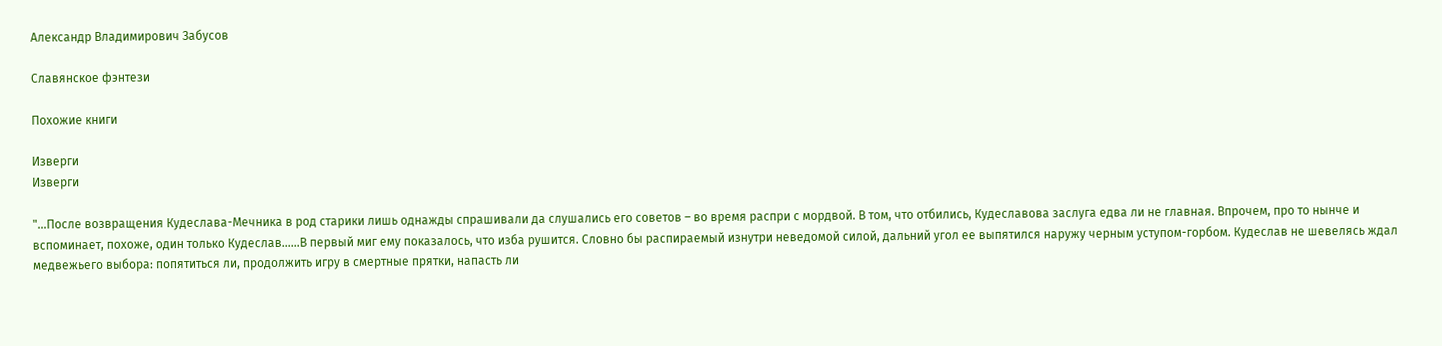Александр Владимирович Забусов

Славянское фэнтези

Похожие книги

Изверги
Изверги

"…После возвращения Кудеслава-Мечника в род старики лишь однажды спрашивали да слушались его советов – во время распри с мордвой. В том, что отбились, Кудеславова заслуга едва ли не главная. Впрочем, про то нынче и вспоминает, похоже, один только Кудеслав……В первый миг ему показалось, что изба рушится. Словно бы распираемый изнутри неведомой силой, дальний угол ее выпятился наружу черным уступом-горбом. Кудеслав не шевелясь ждал медвежьего выбора: попятиться ли, продолжить игру в смертные прятки, напасть ли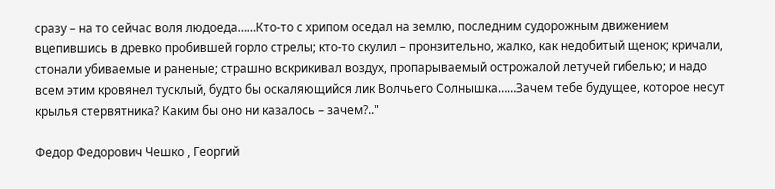сразу – на то сейчас воля людоеда……Кто-то с хрипом оседал на землю, последним судорожным движением вцепившись в древко пробившей горло стрелы; кто-то скулил – пронзительно, жалко, как недобитый щенок; кричали, стонали убиваемые и раненые; страшно вскрикивал воздух, пропарываемый острожалой летучей гибелью; и надо всем этим кровянел тусклый, будто бы оскаляющийся лик Волчьего Солнышка……Зачем тебе будущее, которое несут крылья стервятника? Каким бы оно ни казалось – зачем?.."

Федор Федорович Чешко , Георгий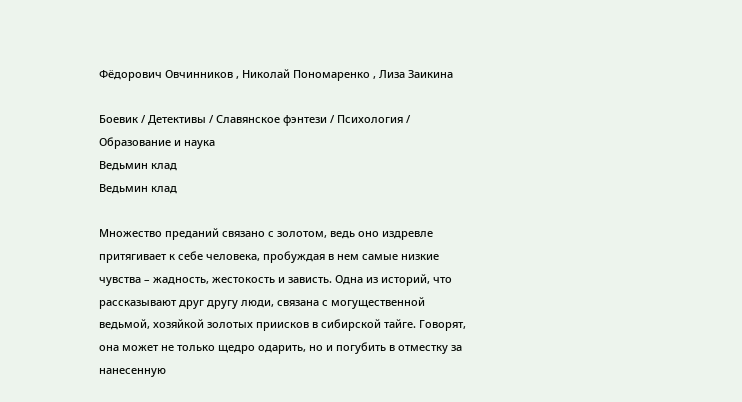Фёдорович Овчинников , Николай Пономаренко , Лиза Заикина

Боевик / Детективы / Славянское фэнтези / Психология / Образование и наука
Ведьмин клад
Ведьмин клад

Множество преданий связано с золотом, ведь оно издревле притягивает к себе человека, пробуждая в нем самые низкие чувства – жадность, жестокость и зависть. Одна из историй, что рассказывают друг другу люди, связана с могущественной ведьмой, хозяйкой золотых приисков в сибирской тайге. Говорят, она может не только щедро одарить, но и погубить в отместку за нанесенную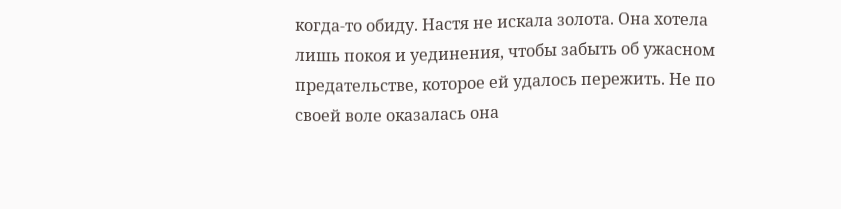когда-то обиду. Настя не искала золота. Она хотела лишь покоя и уединения, чтобы забыть об ужасном предательстве, которое ей удалось пережить. Не по своей воле оказалась она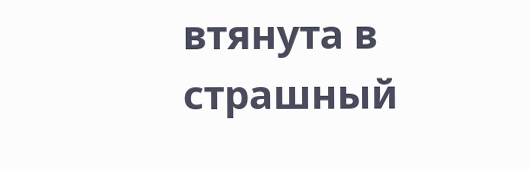втянута в страшный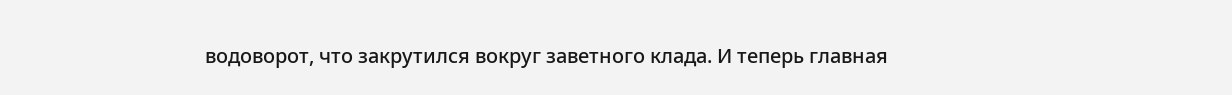водоворот, что закрутился вокруг заветного клада. И теперь главная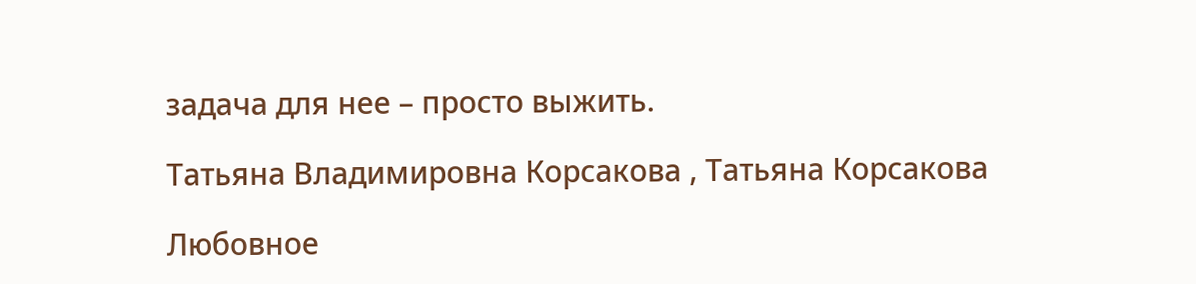задача для нее – просто выжить.

Татьяна Владимировна Корсакова , Татьяна Корсакова

Любовное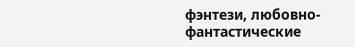фэнтези, любовно-фантастические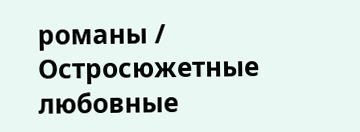романы / Остросюжетные любовные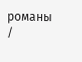романы /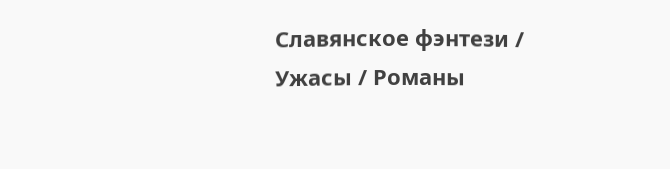Славянское фэнтези / Ужасы / Романы